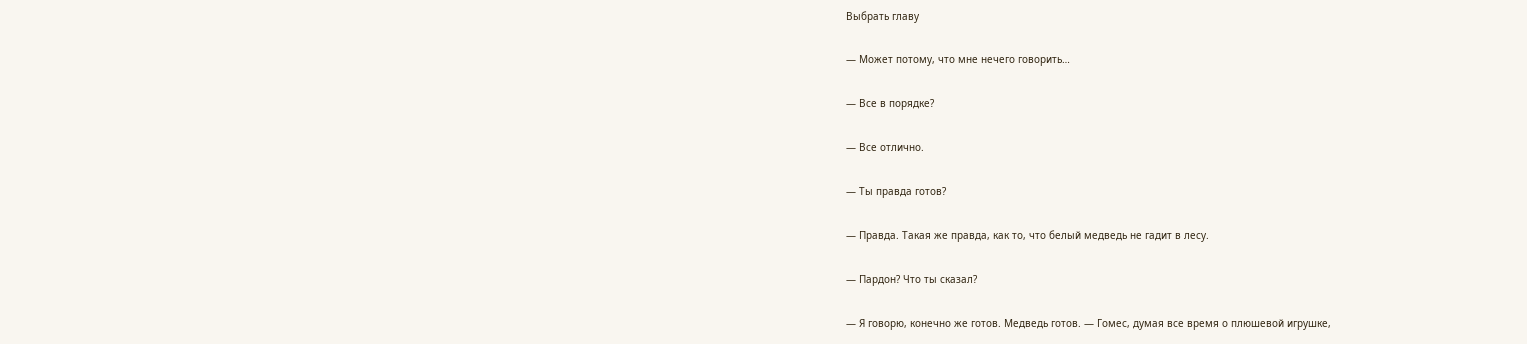Выбрать главу

— Может потому, что мне нечего говорить…

— Все в порядке?

— Все отлично.

— Ты правда готов?

— Правда. Такая же правда, как то, что белый медведь не гадит в лесу.

— Пардон? Что ты сказал?

— Я говорю, конечно же готов. Медведь готов. — Гомес, думая все время о плюшевой игрушке,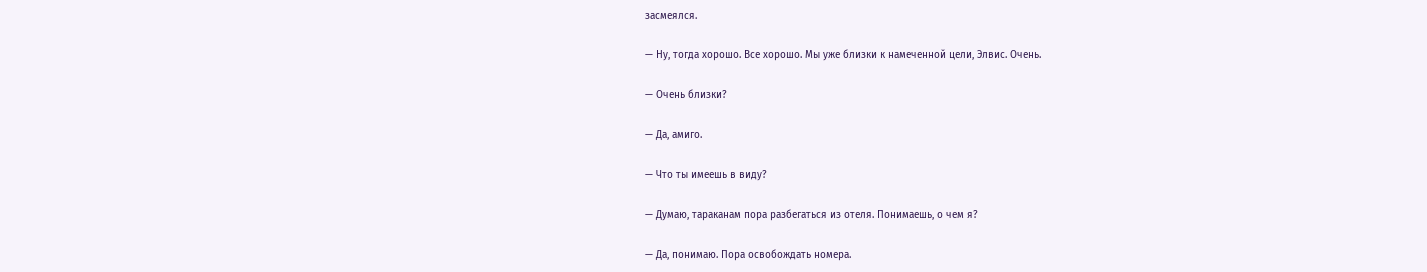засмеялся.

— Ну, тогда хорошо. Все хорошо. Мы уже близки к намеченной цели, Элвис. Очень.

— Очень близки?

— Да, амиго.

— Что ты имеешь в виду?

— Думаю, тараканам пора разбегаться из отеля. Понимаешь, о чем я?

— Да, понимаю. Пора освобождать номера.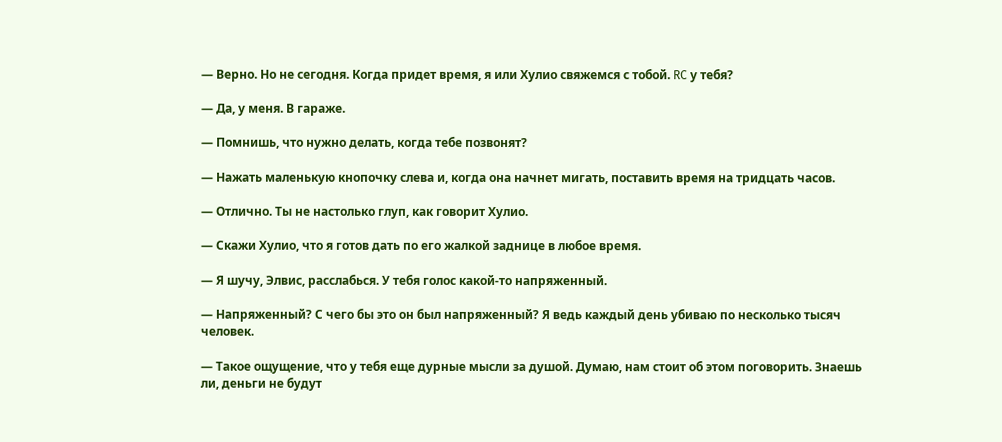— Верно. Но не сегодня. Когда придет время, я или Хулио свяжемся с тобой. RC у тебя?

— Да, у меня. В гараже.

— Помнишь, что нужно делать, когда тебе позвонят?

— Нажать маленькую кнопочку слева и, когда она начнет мигать, поставить время на тридцать часов.

— Отлично. Ты не настолько глуп, как говорит Хулио.

— Скажи Хулио, что я готов дать по его жалкой заднице в любое время.

— Я шучу, Элвис, расслабься. У тебя голос какой-то напряженный.

— Напряженный? С чего бы это он был напряженный? Я ведь каждый день убиваю по несколько тысяч человек.

— Такое ощущение, что у тебя еще дурные мысли за душой. Думаю, нам стоит об этом поговорить. Знаешь ли, деньги не будут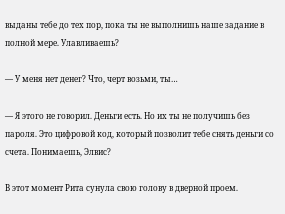выданы тебе до тех пор, пока ты не выполнишь наше задание в полной мере. Улавливаешь?

— У меня нет денег? Что, черт возьми, ты…

— Я этого не говорил. Деньги есть. Но их ты не получишь без пароля. Это цифровой код, который позволит тебе снять деньги со счета. Понимаешь, Элвис?

В этот момент Рита сунула свою голову в дверной проем.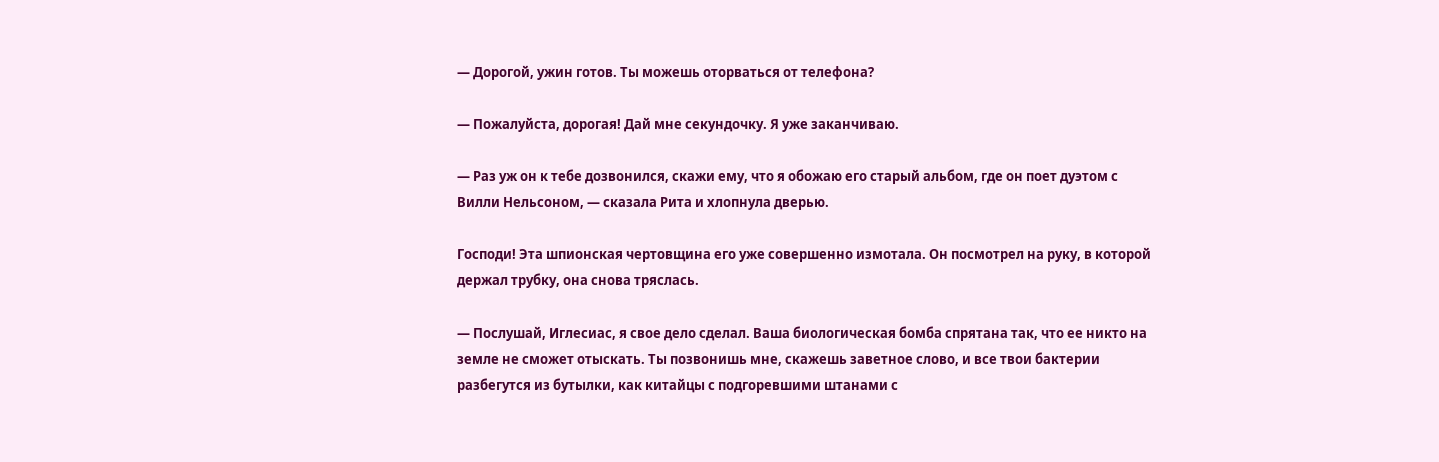— Дорогой, ужин готов. Ты можешь оторваться от телефона?

— Пожалуйста, дорогая! Дай мне секундочку. Я уже заканчиваю.

— Раз уж он к тебе дозвонился, скажи ему, что я обожаю его старый альбом, где он поет дуэтом с Вилли Нельсоном, — сказала Рита и хлопнула дверью.

Господи! Эта шпионская чертовщина его уже совершенно измотала. Он посмотрел на руку, в которой держал трубку, она снова тряслась.

— Послушай, Иглесиас, я свое дело сделал. Ваша биологическая бомба спрятана так, что ее никто на земле не сможет отыскать. Ты позвонишь мне, скажешь заветное слово, и все твои бактерии разбегутся из бутылки, как китайцы с подгоревшими штанами с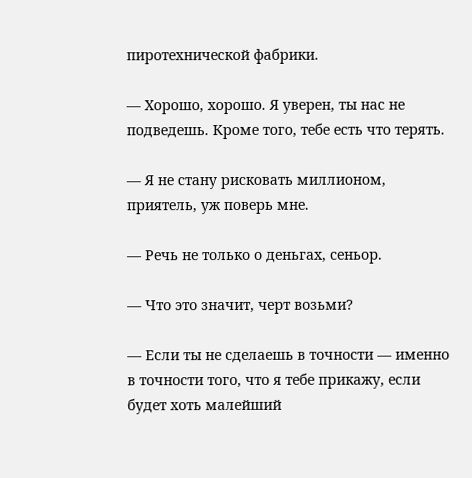пиротехнической фабрики.

— Хорошо, хорошо. Я уверен, ты нас не подведешь. Кроме того, тебе есть что терять.

— Я не стану рисковать миллионом, приятель, уж поверь мне.

— Речь не только о деньгах, сеньор.

— Что это значит, черт возьми?

— Если ты не сделаешь в точности — именно в точности того, что я тебе прикажу, если будет хоть малейший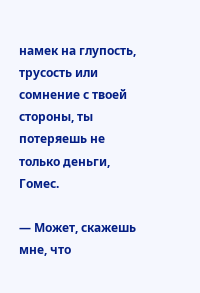намек на глупость, трусость или сомнение с твоей стороны, ты потеряешь не только деньги, Гомес.

— Может, скажешь мне, что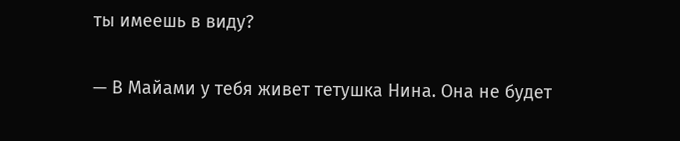ты имеешь в виду?

— В Майами у тебя живет тетушка Нина. Она не будет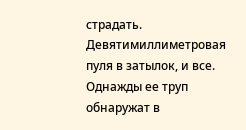страдать. Девятимиллиметровая пуля в затылок, и все. Однажды ее труп обнаружат в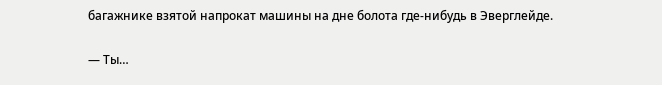багажнике взятой напрокат машины на дне болота где-нибудь в Эверглейде.

— Ты…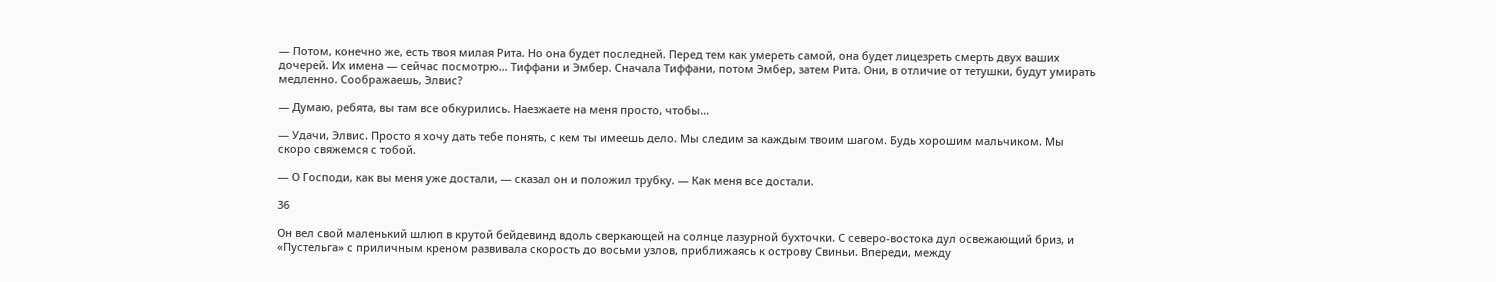— Потом, конечно же, есть твоя милая Рита. Но она будет последней. Перед тем как умереть самой, она будет лицезреть смерть двух ваших дочерей. Их имена — сейчас посмотрю… Тиффани и Эмбер. Сначала Тиффани, потом Эмбер, затем Рита. Они, в отличие от тетушки, будут умирать медленно. Соображаешь, Элвис?

— Думаю, ребята, вы там все обкурились. Наезжаете на меня просто, чтобы…

— Удачи, Элвис. Просто я хочу дать тебе понять, с кем ты имеешь дело. Мы следим за каждым твоим шагом. Будь хорошим мальчиком. Мы скоро свяжемся с тобой.

— О Господи, как вы меня уже достали, — сказал он и положил трубку. — Как меня все достали.

36

Он вел свой маленький шлюп в крутой бейдевинд вдоль сверкающей на солнце лазурной бухточки. С северо-востока дул освежающий бриз, и «Пустельга» с приличным креном развивала скорость до восьми узлов, приближаясь к острову Свиньи. Впереди, между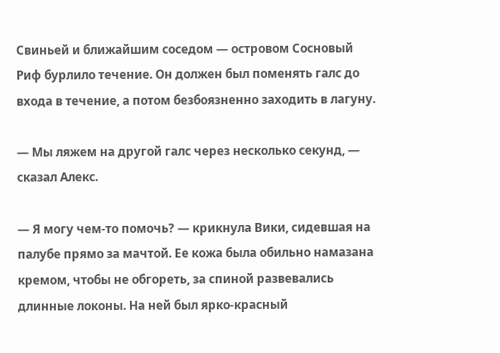Свиньей и ближайшим соседом — островом Сосновый Риф бурлило течение. Он должен был поменять галс до входа в течение, а потом безбоязненно заходить в лагуну.

— Мы ляжем на другой галс через несколько секунд, — сказал Алекс.

— Я могу чем-то помочь? — крикнула Вики, сидевшая на палубе прямо за мачтой. Ее кожа была обильно намазана кремом, чтобы не обгореть, за спиной развевались длинные локоны. На ней был ярко-красный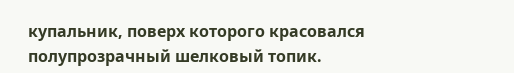купальник, поверх которого красовался полупрозрачный шелковый топик.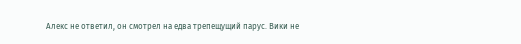Алекс не ответил, он смотрел на едва трепещущий парус. Вики не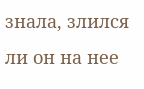знала, злился ли он на нее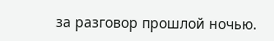за разговор прошлой ночью.